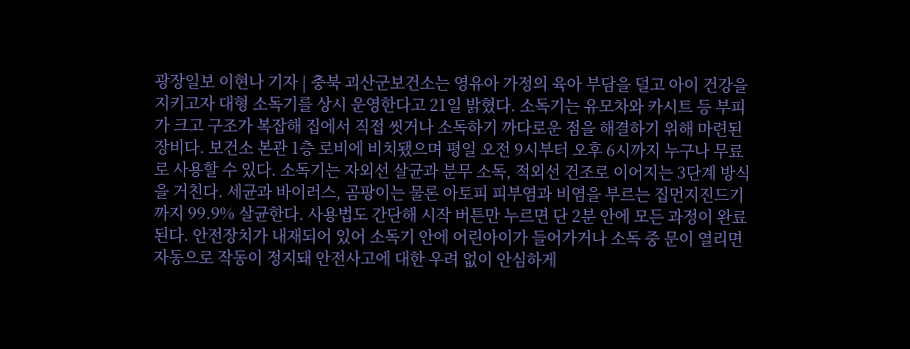광장일보 이현나 기자 | 충북 괴산군보건소는 영유아 가정의 육아 부담을 덜고 아이 건강을 지키고자 대형 소독기를 상시 운영한다고 21일 밝혔다. 소독기는 유모차와 카시트 등 부피가 크고 구조가 복잡해 집에서 직접 씻거나 소독하기 까다로운 점을 해결하기 위해 마련된 장비다. 보건소 본관 1층 로비에 비치됐으며 평일 오전 9시부터 오후 6시까지 누구나 무료로 사용할 수 있다. 소독기는 자외선 살균과 분무 소독, 적외선 건조로 이어지는 3단계 방식을 거친다. 세균과 바이러스, 곰팡이는 물론 아토피 피부염과 비염을 부르는 집먼지진드기까지 99.9% 살균한다. 사용법도 간단해 시작 버튼만 누르면 단 2분 안에 모든 과정이 완료된다. 안전장치가 내재되어 있어 소독기 안에 어린아이가 들어가거나 소독 중 문이 열리면 자동으로 작동이 정지돼 안전사고에 대한 우려 없이 안심하게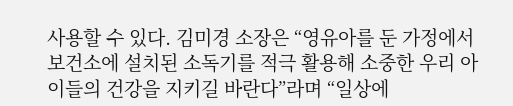사용할 수 있다. 김미경 소장은 “영유아를 둔 가정에서 보건소에 설치된 소독기를 적극 활용해 소중한 우리 아이들의 건강을 지키길 바란다”라며 “일상에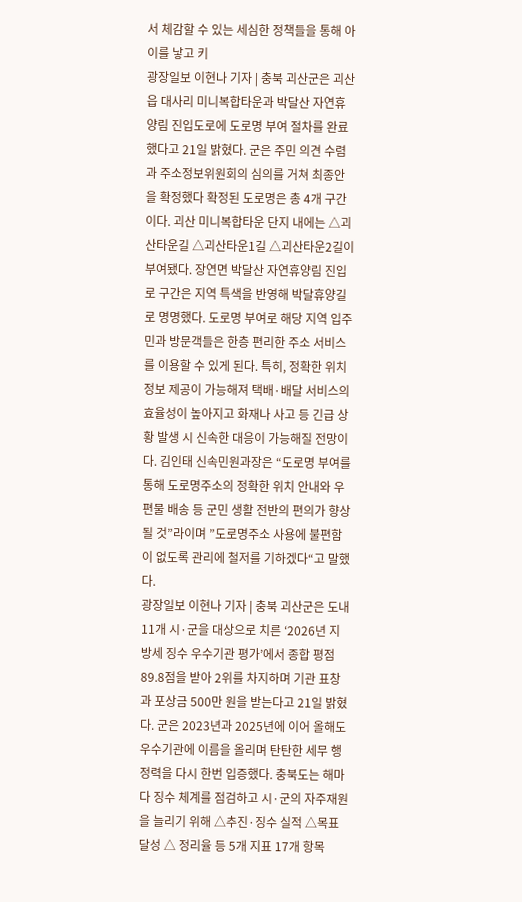서 체감할 수 있는 세심한 정책들을 통해 아이를 낳고 키
광장일보 이현나 기자 | 충북 괴산군은 괴산읍 대사리 미니복합타운과 박달산 자연휴양림 진입도로에 도로명 부여 절차를 완료했다고 21일 밝혔다. 군은 주민 의견 수렴과 주소정보위원회의 심의를 거쳐 최종안을 확정했다 확정된 도로명은 총 4개 구간이다. 괴산 미니복합타운 단지 내에는 △괴산타운길 △괴산타운1길 △괴산타운2길이 부여됐다. 장연면 박달산 자연휴양림 진입로 구간은 지역 특색을 반영해 박달휴양길로 명명했다. 도로명 부여로 해당 지역 입주민과 방문객들은 한층 편리한 주소 서비스를 이용할 수 있게 된다. 특히, 정확한 위치 정보 제공이 가능해져 택배·배달 서비스의 효율성이 높아지고 화재나 사고 등 긴급 상황 발생 시 신속한 대응이 가능해질 전망이다. 김인태 신속민원과장은 “도로명 부여를 통해 도로명주소의 정확한 위치 안내와 우편물 배송 등 군민 생활 전반의 편의가 향상될 것”라이며 ”도로명주소 사용에 불편함이 없도록 관리에 철저를 기하겠다“고 말했다.
광장일보 이현나 기자 | 충북 괴산군은 도내 11개 시·군을 대상으로 치른 ‘2026년 지방세 징수 우수기관 평가’에서 종합 평점 89.8점을 받아 2위를 차지하며 기관 표창과 포상금 500만 원을 받는다고 21일 밝혔다. 군은 2023년과 2025년에 이어 올해도 우수기관에 이름을 올리며 탄탄한 세무 행정력을 다시 한번 입증했다. 충북도는 해마다 징수 체계를 점검하고 시·군의 자주재원을 늘리기 위해 △추진·징수 실적 △목표달성 △ 정리율 등 5개 지표 17개 항목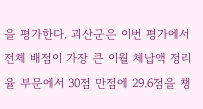을 평가한다. 괴산군은 이번 평가에서 전체 배점이 가장 큰 이월 체납액 정리율 부문에서 30점 만점에 29.6점을 챙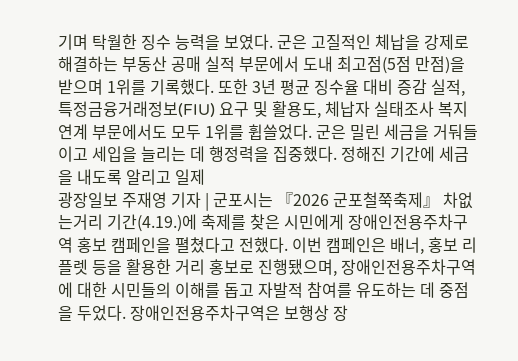기며 탁월한 징수 능력을 보였다. 군은 고질적인 체납을 강제로 해결하는 부동산 공매 실적 부문에서 도내 최고점(5점 만점)을 받으며 1위를 기록했다. 또한 3년 평균 징수율 대비 증감 실적, 특정금융거래정보(FIU) 요구 및 활용도, 체납자 실태조사 복지 연계 부문에서도 모두 1위를 휩쓸었다. 군은 밀린 세금을 거둬들이고 세입을 늘리는 데 행정력을 집중했다. 정해진 기간에 세금을 내도록 알리고 일제
광장일보 주재영 기자 | 군포시는 『2026 군포철쭉축제』 차없는거리 기간(4.19.)에 축제를 찾은 시민에게 장애인전용주차구역 홍보 캠페인을 펼쳤다고 전했다. 이번 캠페인은 배너, 홍보 리플렛 등을 활용한 거리 홍보로 진행됐으며, 장애인전용주차구역에 대한 시민들의 이해를 돕고 자발적 참여를 유도하는 데 중점을 두었다. 장애인전용주차구역은 보행상 장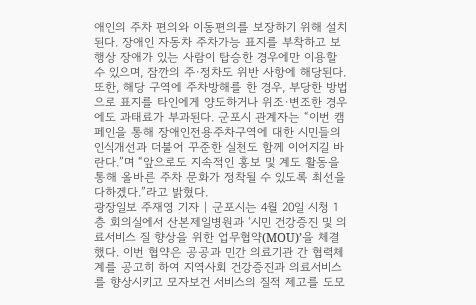애인의 주차 편의와 이동편의를 보장하기 위해 설치된다. 장애인 자동차 주차가능 표지를 부착하고 보행상 장애가 있는 사람이 탑승한 경우에만 이용할 수 있으며, 잠깐의 주·정차도 위반 사항에 해당된다. 또한, 해당 구역에 주차방해를 한 경우, 부당한 방법으로 표지를 타인에게 양도하거나 위조·변조한 경우에도 과태료가 부과된다. 군포시 관계자는 “이번 캠페인을 통해 장애인전용주차구역에 대한 시민들의 인식개선과 더불어 꾸준한 실천도 함께 이어지길 바란다.”며 “앞으로도 지속적인 홍보 및 계도 활동을 통해 올바른 주차 문화가 정착될 수 있도록 최선을 다하겠다.”라고 밝혔다.
광장일보 주재영 기자 | 군포시는 4월 20일 시청 1층 회의실에서 산본제일병원과 ‘시민 건강증진 및 의료서비스 질 향상을 위한 업무협약(MOU)’을 체결했다. 이번 협약은 공공과 민간 의료기관 간 협력체계를 공고히 하여 지역사회 건강증진과 의료서비스를 향상시키고 모자보건 서비스의 질적 제고를 도모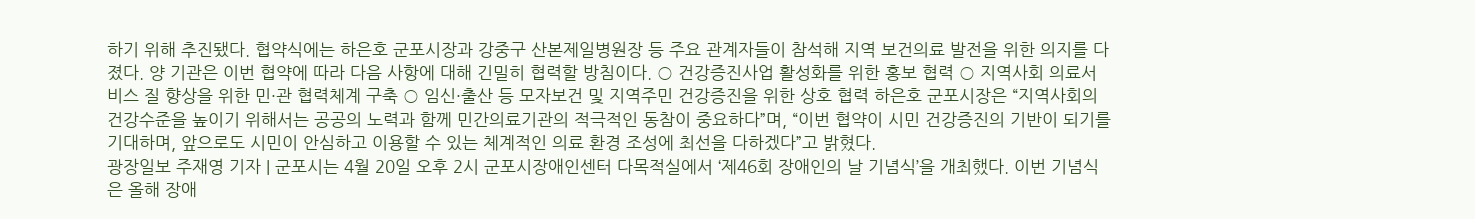하기 위해 추진됐다. 협약식에는 하은호 군포시장과 강중구 산본제일병원장 등 주요 관계자들이 참석해 지역 보건의료 발전을 위한 의지를 다졌다. 양 기관은 이번 협약에 따라 다음 사항에 대해 긴밀히 협력할 방침이다. ○ 건강증진사업 활성화를 위한 홍보 협력 ○ 지역사회 의료서비스 질 향상을 위한 민·관 협력체계 구축 ○ 임신·출산 등 모자보건 및 지역주민 건강증진을 위한 상호 협력 하은호 군포시장은 “지역사회의 건강수준을 높이기 위해서는 공공의 노력과 함께 민간의료기관의 적극적인 동참이 중요하다”며, “이번 협약이 시민 건강증진의 기반이 되기를 기대하며, 앞으로도 시민이 안심하고 이용할 수 있는 체계적인 의료 환경 조성에 최선을 다하겠다”고 밝혔다.
광장일보 주재영 기자 | 군포시는 4월 20일 오후 2시 군포시장애인센터 다목적실에서 ‘제46회 장애인의 날 기념식’을 개최했다. 이번 기념식은 올해 장애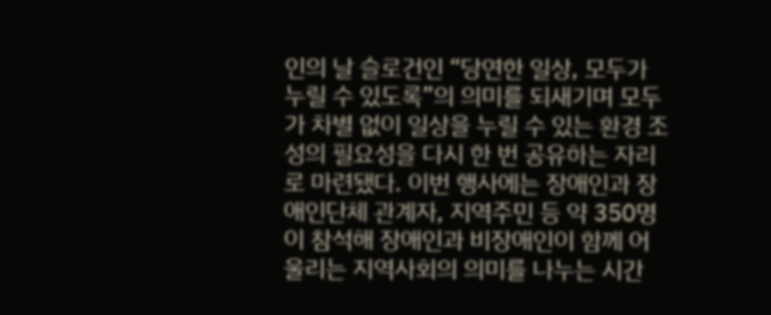인의 날 슬로건인 “당연한 일상, 모두가 누릴 수 있도록”의 의미를 되새기며 모두가 차별 없이 일상을 누릴 수 있는 환경 조성의 필요성을 다시 한 번 공유하는 자리로 마련됐다. 이번 행사에는 장애인과 장애인단체 관계자, 지역주민 등 약 350명이 참석해 장애인과 비장애인이 함께 어울리는 지역사회의 의미를 나누는 시간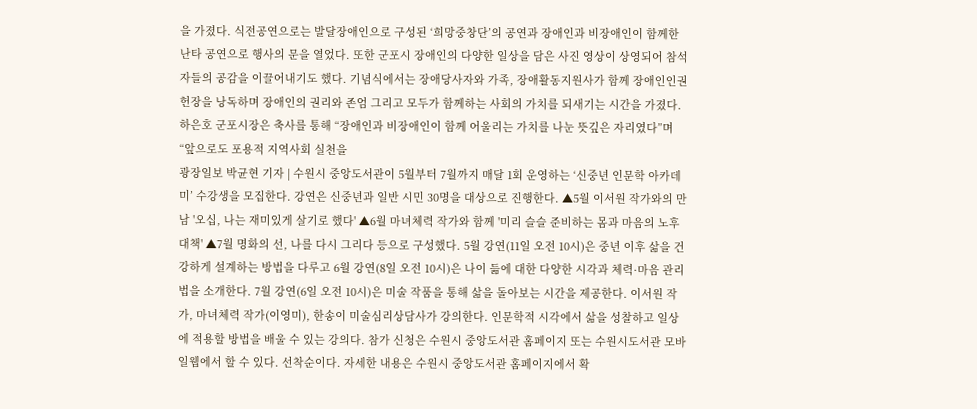을 가졌다. 식전공연으로는 발달장애인으로 구성된 ‘희망중창단’의 공연과 장애인과 비장애인이 함께한 난타 공연으로 행사의 문을 열었다. 또한 군포시 장애인의 다양한 일상을 담은 사진 영상이 상영되어 참석자들의 공감을 이끌어내기도 했다. 기념식에서는 장애당사자와 가족, 장애활동지원사가 함께 장애인인권헌장을 낭독하며 장애인의 권리와 존엄 그리고 모두가 함께하는 사회의 가치를 되새기는 시간을 가졌다. 하은호 군포시장은 축사를 통해 “장애인과 비장애인이 함께 어울리는 가치를 나눈 뜻깊은 자리였다”며 “앞으로도 포용적 지역사회 실천을
광장일보 박균현 기자 | 수원시 중앙도서관이 5월부터 7월까지 매달 1회 운영하는 ‘신중년 인문학 아카데미’ 수강생을 모집한다. 강연은 신중년과 일반 시민 30명을 대상으로 진행한다. ▲5월 이서원 작가와의 만남 '오십, 나는 재미있게 살기로 했다' ▲6월 마녀체력 작가와 함께 '미리 슬슬 준비하는 몸과 마음의 노후대책' ▲7월 명화의 선, 나를 다시 그리다 등으로 구성했다. 5월 강연(11일 오전 10시)은 중년 이후 삶을 건강하게 설계하는 방법을 다루고 6월 강연(8일 오전 10시)은 나이 듦에 대한 다양한 시각과 체력·마음 관리법을 소개한다. 7월 강연(6일 오전 10시)은 미술 작품을 통해 삶을 돌아보는 시간을 제공한다. 이서원 작가, 마녀체력 작가(이영미), 한송이 미술심리상담사가 강의한다. 인문학적 시각에서 삶을 성찰하고 일상에 적용할 방법을 배울 수 있는 강의다. 참가 신청은 수원시 중앙도서관 홈페이지 또는 수원시도서관 모바일웹에서 할 수 있다. 선착순이다. 자세한 내용은 수원시 중앙도서관 홈페이지에서 확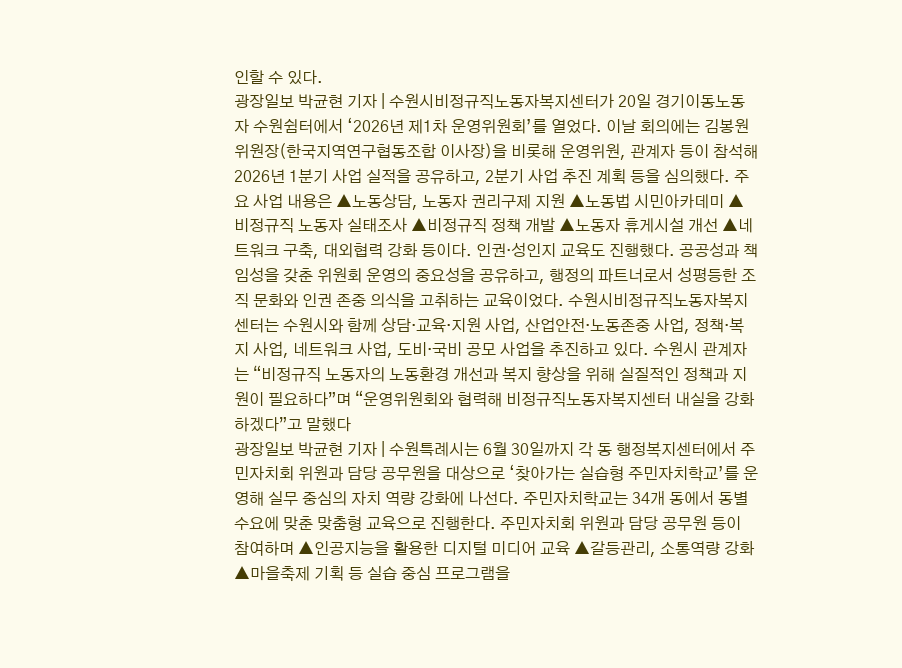인할 수 있다.
광장일보 박균현 기자 | 수원시비정규직노동자복지센터가 20일 경기이동노동자 수원쉼터에서 ‘2026년 제1차 운영위원회’를 열었다. 이날 회의에는 김봉원 위원장(한국지역연구협동조합 이사장)을 비롯해 운영위원, 관계자 등이 참석해 2026년 1분기 사업 실적을 공유하고, 2분기 사업 추진 계획 등을 심의했다. 주요 사업 내용은 ▲노동상담, 노동자 권리구제 지원 ▲노동법 시민아카데미 ▲비정규직 노동자 실태조사 ▲비정규직 정책 개발 ▲노동자 휴게시설 개선 ▲네트워크 구축, 대외협력 강화 등이다. 인권·성인지 교육도 진행했다. 공공성과 책임성을 갖춘 위원회 운영의 중요성을 공유하고, 행정의 파트너로서 성평등한 조직 문화와 인권 존중 의식을 고취하는 교육이었다. 수원시비정규직노동자복지센터는 수원시와 함께 상담·교육·지원 사업, 산업안전·노동존중 사업, 정책·복지 사업, 네트워크 사업, 도비·국비 공모 사업을 추진하고 있다. 수원시 관계자는 “비정규직 노동자의 노동환경 개선과 복지 향상을 위해 실질적인 정책과 지원이 필요하다”며 “운영위원회와 협력해 비정규직노동자복지센터 내실을 강화하겠다”고 말했다
광장일보 박균현 기자 | 수원특례시는 6월 30일까지 각 동 행정복지센터에서 주민자치회 위원과 담당 공무원을 대상으로 ‘찾아가는 실습형 주민자치학교’를 운영해 실무 중심의 자치 역량 강화에 나선다. 주민자치학교는 34개 동에서 동별 수요에 맞춘 맞춤형 교육으로 진행한다. 주민자치회 위원과 담당 공무원 등이 참여하며 ▲인공지능을 활용한 디지털 미디어 교육 ▲갈등관리, 소통역량 강화 ▲마을축제 기획 등 실습 중심 프로그램을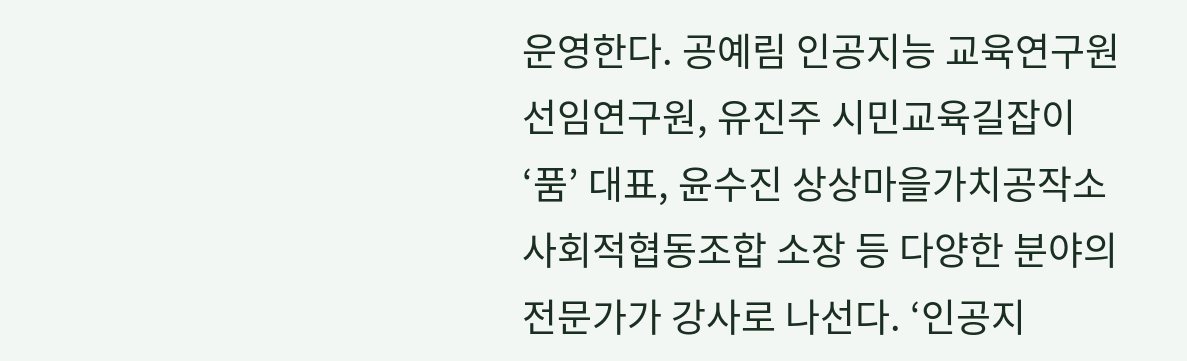운영한다. 공예림 인공지능 교육연구원 선임연구원, 유진주 시민교육길잡이 ‘품’ 대표, 윤수진 상상마을가치공작소 사회적협동조합 소장 등 다양한 분야의 전문가가 강사로 나선다. ‘인공지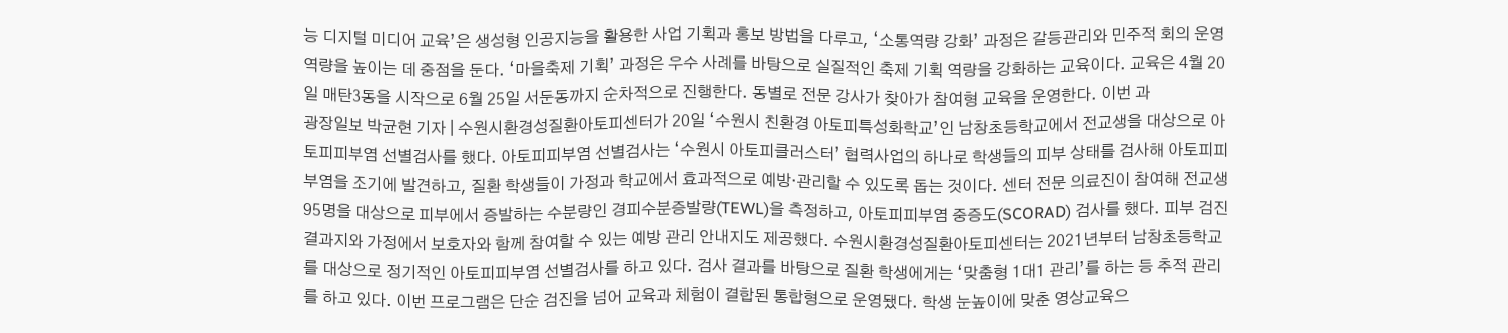능 디지털 미디어 교육’은 생성형 인공지능을 활용한 사업 기획과 홍보 방법을 다루고, ‘소통역량 강화’ 과정은 갈등관리와 민주적 회의 운영 역량을 높이는 데 중점을 둔다. ‘마을축제 기획’ 과정은 우수 사례를 바탕으로 실질적인 축제 기획 역량을 강화하는 교육이다. 교육은 4월 20일 매탄3동을 시작으로 6월 25일 서둔동까지 순차적으로 진행한다. 동별로 전문 강사가 찾아가 참여형 교육을 운영한다. 이번 과
광장일보 박균현 기자 | 수원시환경성질환아토피센터가 20일 ‘수원시 친환경 아토피특성화학교’인 남창초등학교에서 전교생을 대상으로 아토피피부염 선별검사를 했다. 아토피피부염 선별검사는 ‘수원시 아토피클러스터’ 협력사업의 하나로 학생들의 피부 상태를 검사해 아토피피부염을 조기에 발견하고, 질환 학생들이 가정과 학교에서 효과적으로 예방·관리할 수 있도록 돕는 것이다. 센터 전문 의료진이 참여해 전교생 95명을 대상으로 피부에서 증발하는 수분량인 경피수분증발량(TEWL)을 측정하고, 아토피피부염 중증도(SCORAD) 검사를 했다. 피부 검진 결과지와 가정에서 보호자와 함께 참여할 수 있는 예방 관리 안내지도 제공했다. 수원시환경성질환아토피센터는 2021년부터 남창초등학교를 대상으로 정기적인 아토피피부염 선별검사를 하고 있다. 검사 결과를 바탕으로 질환 학생에게는 ‘맞춤형 1대1 관리’를 하는 등 추적 관리를 하고 있다. 이번 프로그램은 단순 검진을 넘어 교육과 체험이 결합된 통합형으로 운영됐다. 학생 눈높이에 맞춘 영상교육으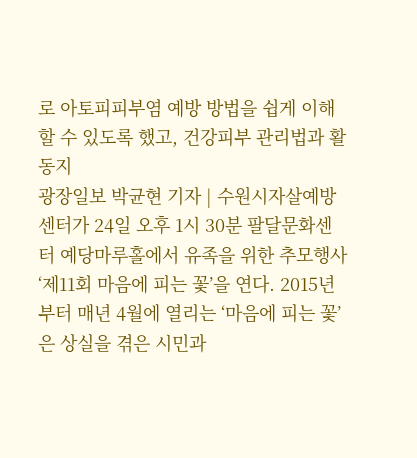로 아토피피부염 예방 방법을 쉽게 이해할 수 있도록 했고, 건강피부 관리법과 활동지
광장일보 박균현 기자 | 수원시자살예방센터가 24일 오후 1시 30분 팔달문화센터 예당마루홀에서 유족을 위한 추모행사 ‘제11회 마음에 피는 꽃’을 연다. 2015년부터 매년 4월에 열리는 ‘마음에 피는 꽃’은 상실을 겪은 시민과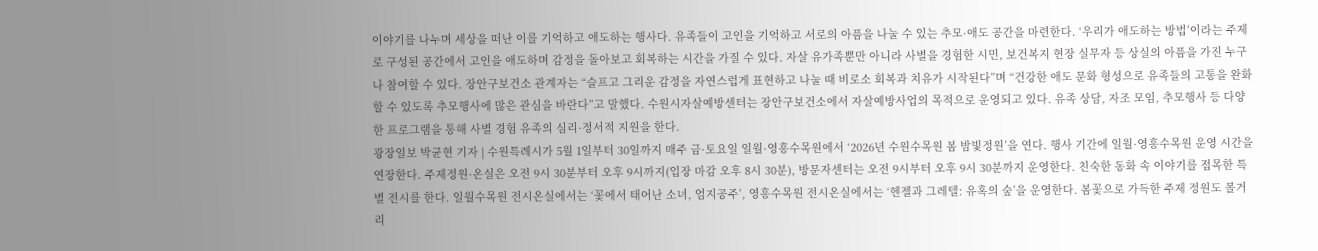이야기를 나누며 세상을 떠난 이를 기억하고 애도하는 행사다. 유족들이 고인을 기억하고 서로의 아픔을 나눌 수 있는 추모·애도 공간을 마련한다. ‘우리가 애도하는 방법’이라는 주제로 구성된 공간에서 고인을 애도하며 감정을 돌아보고 회복하는 시간을 가질 수 있다. 자살 유가족뿐만 아니라 사별을 경험한 시민, 보건복지 현장 실무자 등 상실의 아픔을 가진 누구나 참여할 수 있다. 장안구보건소 관계자는 “슬프고 그리운 감정을 자연스럽게 표현하고 나눌 때 비로소 회복과 치유가 시작된다”며 “건강한 애도 문화 형성으로 유족들의 고통을 완화할 수 있도록 추모행사에 많은 관심을 바란다”고 말했다. 수원시자살예방센터는 장안구보건소에서 자살예방사업의 목적으로 운영되고 있다. 유족 상담, 자조 모임, 추모행사 등 다양한 프로그램을 통해 사별 경험 유족의 심리·정서적 지원을 한다.
광장일보 박균현 기자 | 수원특례시가 5월 1일부터 30일까지 매주 금·토요일 일월·영흥수목원에서 ‘2026년 수원수목원 봄 밤빛정원’을 연다. 행사 기간에 일월·영흥수목원 운영 시간을 연장한다. 주제정원·온실은 오전 9시 30분부터 오후 9시까지(입장 마감 오후 8시 30분), 방문자센터는 오전 9시부터 오후 9시 30분까지 운영한다. 친숙한 동화 속 이야기를 접목한 특별 전시를 한다. 일월수목원 전시온실에서는 ‘꽃에서 태어난 소녀, 엄지공주’, 영흥수목원 전시온실에서는 ‘헨젤과 그레텔: 유혹의 숲’을 운영한다. 봄꽃으로 가득한 주제 정원도 볼거리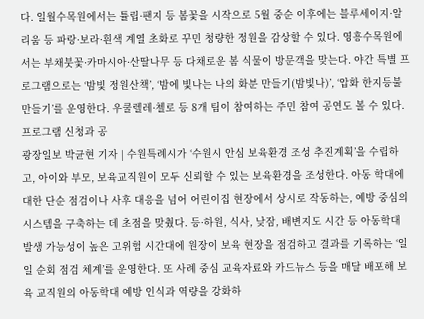다. 일월수목원에서는 튤립·팬지 등 봄꽃을 시작으로 5월 중순 이후에는 블루세이지·알리움 등 파랑·보라·흰색 계열 초화로 꾸민 청량한 정원을 감상할 수 있다. 영흥수목원에서는 부채붓꽃·카마시아·산딸나무 등 다채로운 봄 식물이 방문객을 맞는다. 야간 특별 프로그램으로는 ‘밤빛 정원산책’, ‘밤에 빛나는 나의 화분 만들기(밤빛나)’, ‘압화 한지등불 만들기’를 운영한다. 우쿨렐레·첼로 등 8개 팀이 참여하는 주민 참여 공연도 볼 수 있다. 프로그램 신청과 공
광장일보 박균현 기자 | 수원특례시가 ‘수원시 안심 보육환경 조성 추진계획’을 수립하고, 아이와 부모, 보육교직원이 모두 신뢰할 수 있는 보육환경을 조성한다. 아동 학대에 대한 단순 점검이나 사후 대응을 넘어 어린이집 현장에서 상시로 작동하는, 예방 중심의 시스템을 구축하는 데 초점을 맞췄다. 등·하원, 식사, 낮잠, 배변지도 시간 등 아동학대 발생 가능성이 높은 고위험 시간대에 원장이 보육 현장을 점검하고 결과를 기록하는 ‘일일 순회 점검 체계’를 운영한다. 또 사례 중심 교육자료와 카드뉴스 등을 매달 배포해 보육 교직원의 아동학대 예방 인식과 역량을 강화하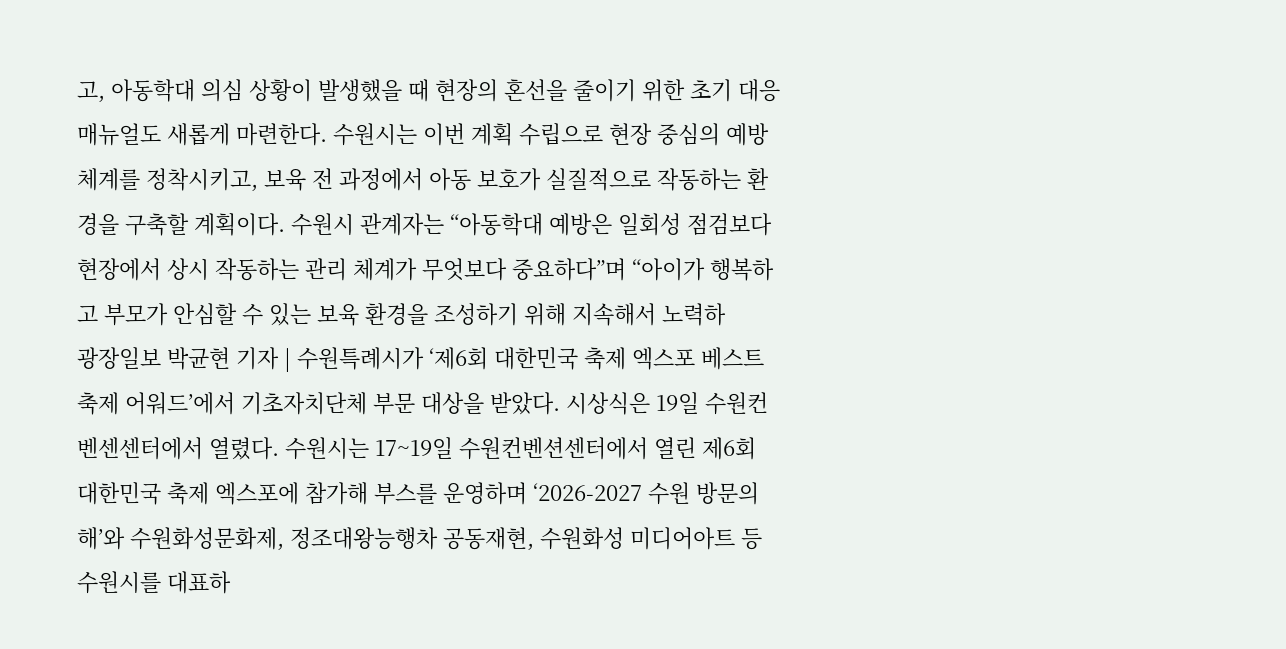고, 아동학대 의심 상황이 발생했을 때 현장의 혼선을 줄이기 위한 초기 대응 매뉴얼도 새롭게 마련한다. 수원시는 이번 계획 수립으로 현장 중심의 예방 체계를 정착시키고, 보육 전 과정에서 아동 보호가 실질적으로 작동하는 환경을 구축할 계획이다. 수원시 관계자는 “아동학대 예방은 일회성 점검보다 현장에서 상시 작동하는 관리 체계가 무엇보다 중요하다”며 “아이가 행복하고 부모가 안심할 수 있는 보육 환경을 조성하기 위해 지속해서 노력하
광장일보 박균현 기자 | 수원특례시가 ‘제6회 대한민국 축제 엑스포 베스트 축제 어워드’에서 기초자치단체 부문 대상을 받았다. 시상식은 19일 수원컨벤센센터에서 열렸다. 수원시는 17~19일 수원컨벤션센터에서 열린 제6회 대한민국 축제 엑스포에 참가해 부스를 운영하며 ‘2026-2027 수원 방문의 해’와 수원화성문화제, 정조대왕능행차 공동재현, 수원화성 미디어아트 등 수원시를 대표하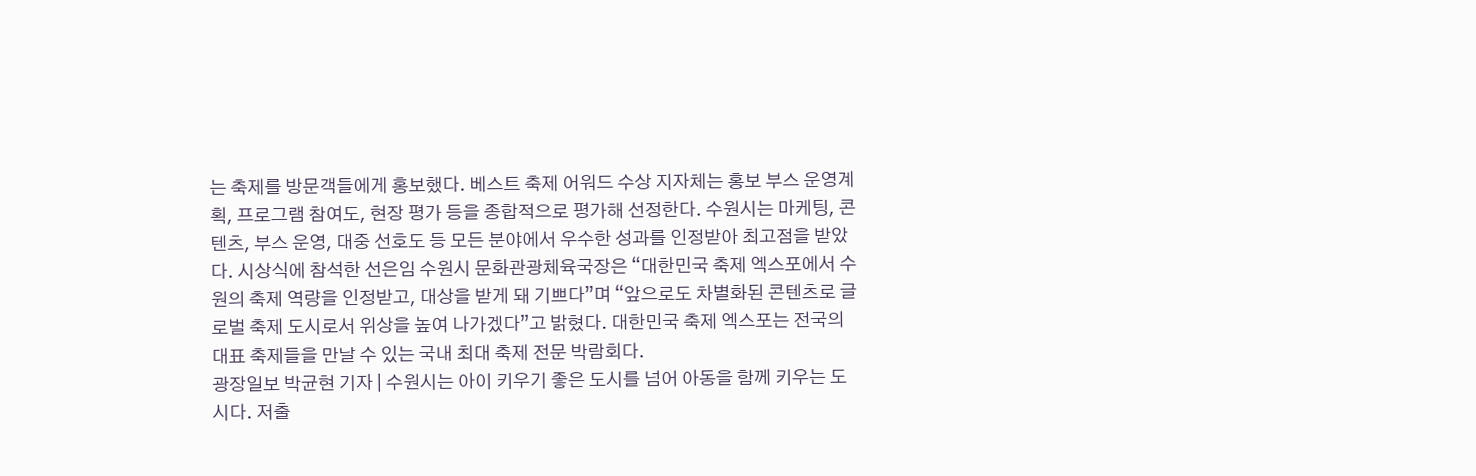는 축제를 방문객들에게 홍보했다. 베스트 축제 어워드 수상 지자체는 홍보 부스 운영계획, 프로그램 참여도, 현장 평가 등을 종합적으로 평가해 선정한다. 수원시는 마케팅, 콘텐츠, 부스 운영, 대중 선호도 등 모든 분야에서 우수한 성과를 인정받아 최고점을 받았다. 시상식에 참석한 선은임 수원시 문화관광체육국장은 “대한민국 축제 엑스포에서 수원의 축제 역량을 인정받고, 대상을 받게 돼 기쁘다”며 “앞으로도 차별화된 콘텐츠로 글로벌 축제 도시로서 위상을 높여 나가겠다”고 밝혔다. 대한민국 축제 엑스포는 전국의 대표 축제들을 만날 수 있는 국내 최대 축제 전문 박람회다.
광장일보 박균현 기자 | 수원시는 아이 키우기 좋은 도시를 넘어 아동을 함께 키우는 도시다. 저출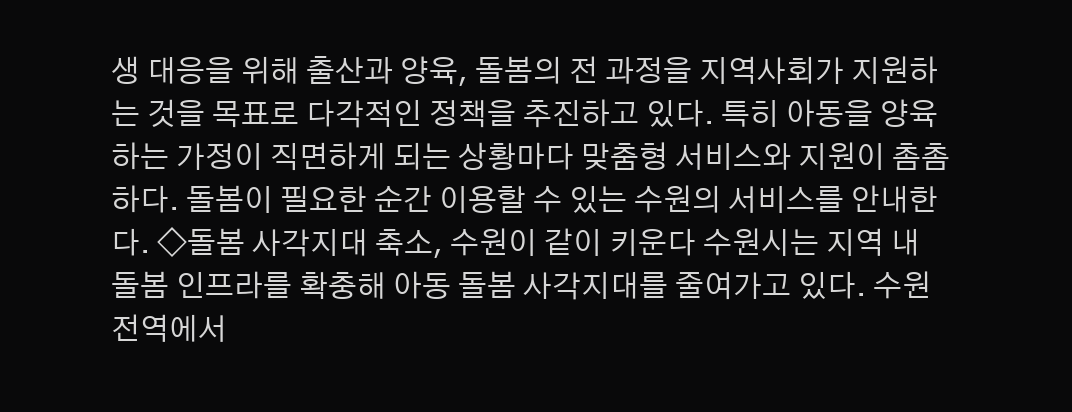생 대응을 위해 출산과 양육, 돌봄의 전 과정을 지역사회가 지원하는 것을 목표로 다각적인 정책을 추진하고 있다. 특히 아동을 양육하는 가정이 직면하게 되는 상황마다 맞춤형 서비스와 지원이 촘촘하다. 돌봄이 필요한 순간 이용할 수 있는 수원의 서비스를 안내한다. ◇돌봄 사각지대 축소, 수원이 같이 키운다 수원시는 지역 내 돌봄 인프라를 확충해 아동 돌봄 사각지대를 줄여가고 있다. 수원 전역에서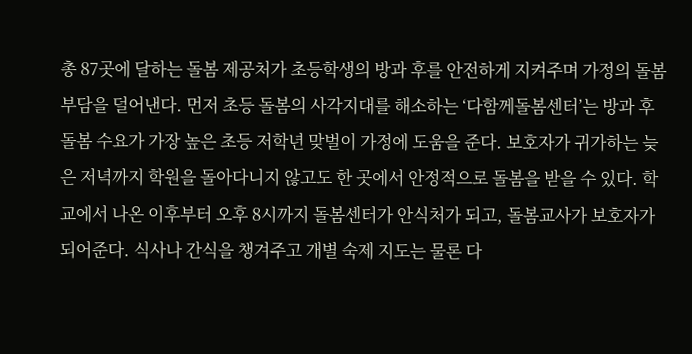총 87곳에 달하는 돌봄 제공처가 초등학생의 방과 후를 안전하게 지켜주며 가정의 돌봄 부담을 덜어낸다. 먼저 초등 돌봄의 사각지대를 해소하는 ‘다함께돌봄센터’는 방과 후 돌봄 수요가 가장 높은 초등 저학년 맞벌이 가정에 도움을 준다. 보호자가 귀가하는 늦은 저녁까지 학원을 돌아다니지 않고도 한 곳에서 안정적으로 돌봄을 받을 수 있다. 학교에서 나온 이후부터 오후 8시까지 돌봄센터가 안식처가 되고, 돌봄교사가 보호자가 되어준다. 식사나 간식을 챙겨주고 개별 숙제 지도는 물론 다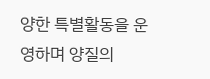양한 특별활동을 운영하며 양질의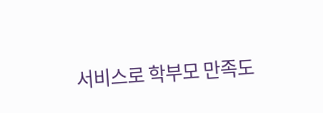서비스로 학부모 만족도